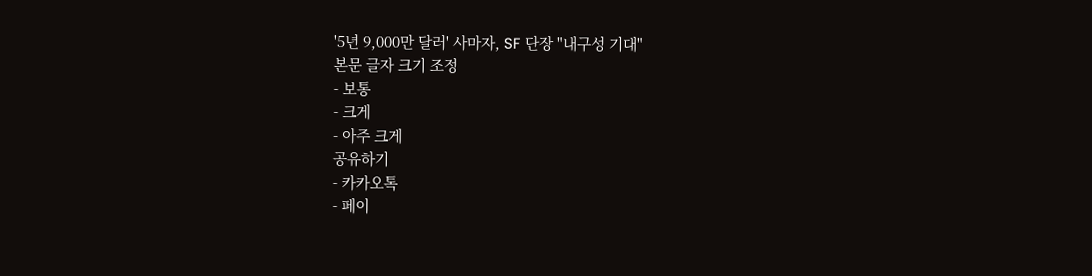'5년 9,000만 달러' 사마자, SF 단장 "내구성 기대"
본문 글자 크기 조정
- 보통
- 크게
- 아주 크게
공유하기
- 카카오톡
- 페이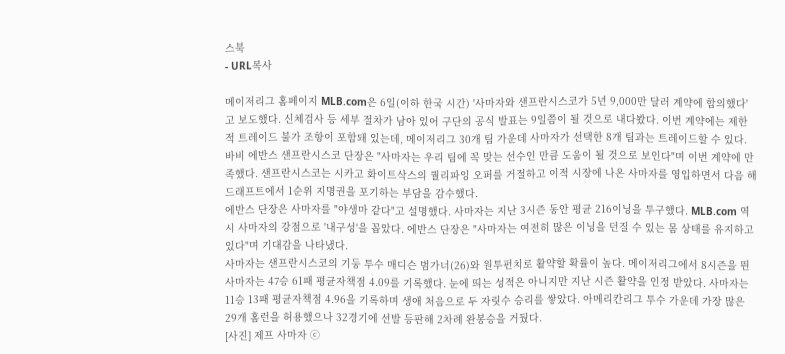스북
- URL복사

메이저리그 홈페이지 MLB.com은 6일(이하 한국 시간) '사마자와 샌프란시스코가 5년 9,000만 달러 계약에 합의했다'고 보도했다. 신체검사 등 세부 절차가 남아 있어 구단의 공식 발표는 9일쯤이 될 것으로 내다봤다. 이번 계약에는 제한적 트레이드 불가 조항이 포함돼 있는데, 메이저리그 30개 팀 가운데 사마자가 선택한 8개 팀과는 트레이드할 수 있다.
바비 에반스 샌프란시스코 단장은 "사마자는 우리 팀에 꼭 맞는 선수인 만큼 도움이 될 것으로 보인다"며 이번 계약에 만족했다. 샌프란시스코는 시카고 화이트삭스의 퀄리파잉 오퍼를 거절하고 이적 시장에 나온 사마자를 영입하면서 다음 해 드래프트에서 1순위 지명권을 포기하는 부담을 감수했다.
에반스 단장은 사마자를 "야생마 같다"고 설명했다. 사마자는 지난 3시즌 동안 평균 216이닝을 투구했다. MLB.com 역시 사마자의 강점으로 '내구성'을 꼽았다. 에반스 단장은 "사마자는 여전히 많은 이닝을 던질 수 있는 몸 상태를 유지하고 있다"며 기대감을 나타냈다.
사마자는 샌프란시스코의 기둥 투수 매디슨 범가너(26)와 원투펀치로 활약할 확률이 높다. 메이저리그에서 8시즌을 뛴 사마자는 47승 61패 평균자책점 4.09를 기록했다. 눈에 띄는 성적은 아니지만 지난 시즌 활약을 인정 받았다. 사마자는 11승 13패 평균자책점 4.96을 기록하며 생애 처음으로 두 자릿수 승리를 쌓았다. 아메리칸리그 투수 가운데 가장 많은 29개 홈런을 허용했으나 32경기에 선발 등판해 2차례 완봉승을 거뒀다.
[사진] 제프 사마자 ⓒ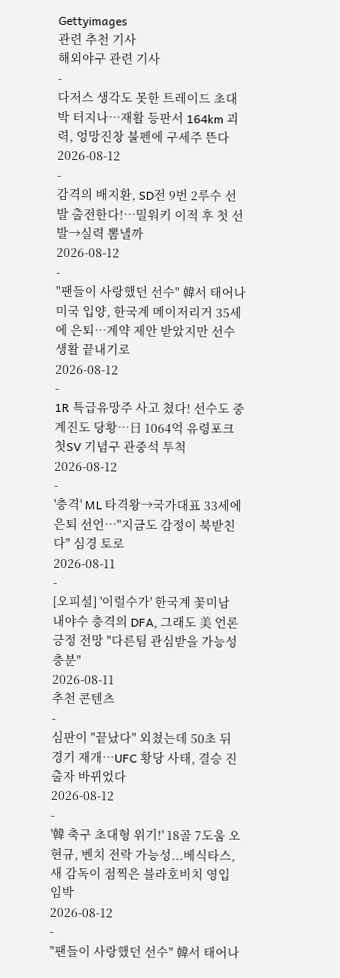Gettyimages
관련 추천 기사
해외야구 관련 기사
-
다저스 생각도 못한 트레이드 초대박 터지나…재활 등판서 164km 괴력, 엉망진창 불펜에 구세주 뜬다
2026-08-12
-
감격의 배지환, SD전 9번 2루수 선발 출전한다!…밀워키 이적 후 첫 선발→실력 뽐낼까
2026-08-12
-
"팬들이 사랑했던 선수" 韓서 태어나 미국 입양, 한국계 메이저리거 35세에 은퇴…계약 제안 받았지만 선수 생활 끝내기로
2026-08-12
-
1R 특급유망주 사고 쳤다! 선수도 중계진도 당황…日 1064억 유령포크 첫SV 기념구 관중석 투척
2026-08-12
-
'충격' ML 타격왕→국가대표 33세에 은퇴 선언…"지금도 감정이 북받친다" 심경 토로
2026-08-11
-
[오피셜] '이럴수가' 한국계 꽃미남 내야수 충격의 DFA, 그래도 美 언론 긍정 전망 "다른팀 관심받을 가능성 충분"
2026-08-11
추천 콘텐츠
-
심판이 "끝났다" 외쳤는데 50초 뒤 경기 재개…UFC 황당 사태, 결승 진출자 바뀌었다
2026-08-12
-
'韓 축구 초대형 위기!' 18골 7도움 오현규, 벤치 전락 가능성...베식타스, 새 감독이 점찍은 블라호비치 영입 임박
2026-08-12
-
"팬들이 사랑했던 선수" 韓서 태어나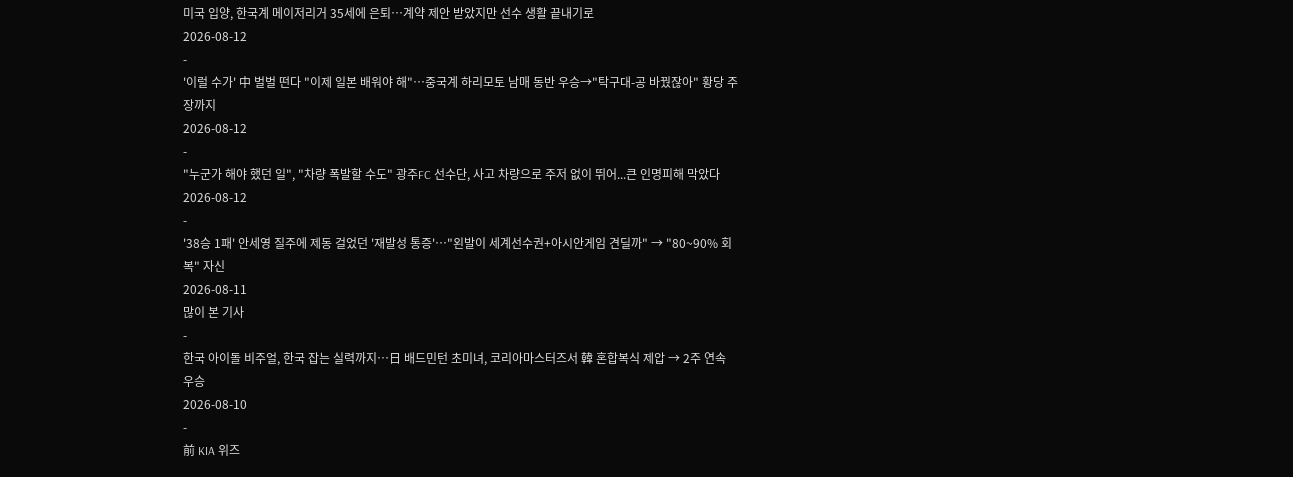미국 입양, 한국계 메이저리거 35세에 은퇴…계약 제안 받았지만 선수 생활 끝내기로
2026-08-12
-
'이럴 수가' 中 벌벌 떤다 "이제 일본 배워야 해"…중국계 하리모토 남매 동반 우승→"탁구대-공 바꿨잖아" 황당 주장까지
2026-08-12
-
"누군가 해야 했던 일", "차량 폭발할 수도" 광주FC 선수단, 사고 차량으로 주저 없이 뛰어...큰 인명피해 막았다
2026-08-12
-
'38승 1패' 안세영 질주에 제동 걸었던 '재발성 통증'…"왼발이 세계선수권+아시안게임 견딜까" → "80~90% 회복" 자신
2026-08-11
많이 본 기사
-
한국 아이돌 비주얼, 한국 잡는 실력까지…日 배드민턴 초미녀, 코리아마스터즈서 韓 혼합복식 제압 → 2주 연속 우승
2026-08-10
-
前 KIA 위즈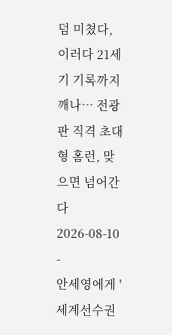덤 미쳤다, 이러다 21세기 기록까지 깨나… 전광판 직격 초대형 홈런, 맞으면 넘어간다
2026-08-10
-
안세영에게 '세계선수권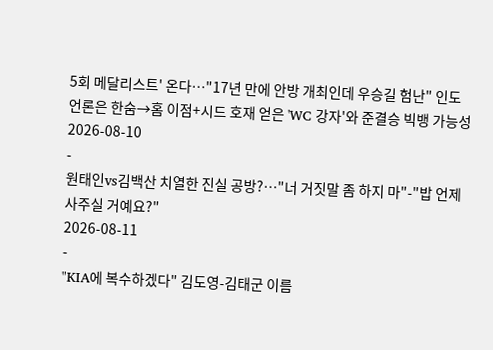5회 메달리스트' 온다…"17년 만에 안방 개최인데 우승길 험난" 인도 언론은 한숨→홈 이점+시드 호재 얻은 'WC 강자'와 준결승 빅뱅 가능성
2026-08-10
-
원태인vs김백산 치열한 진실 공방?…"너 거짓말 좀 하지 마"-"밥 언제 사주실 거예요?"
2026-08-11
-
"KIA에 복수하겠다" 김도영-김태군 이름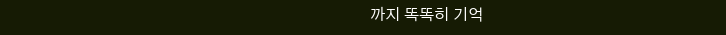까지 똑똑히 기억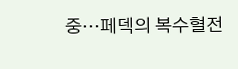중…페덱의 복수혈전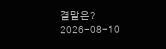결말은?
2026-08-10